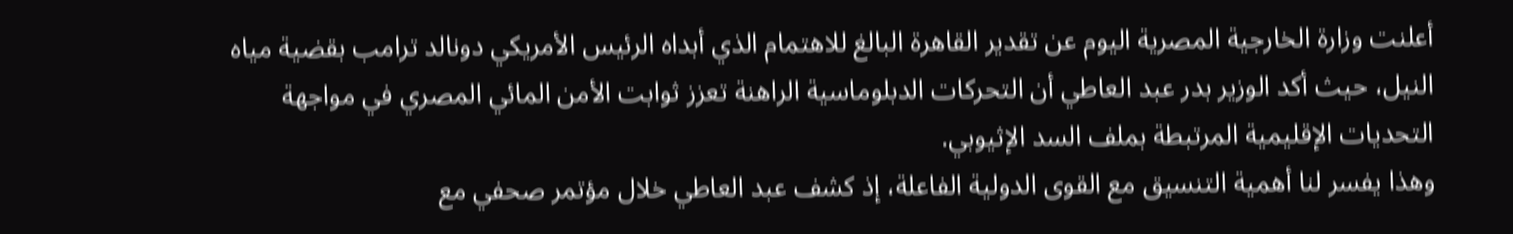أعلنت وزارة الخارجية المصرية اليوم عن تقدير القاهرة البالغ للاهتمام الذي أبداه الرئيس الأمريكي دونالد ترامب بقضية مياه النيل، حيث أكد الوزير بدر عبد العاطي أن التحركات الدبلوماسية الراهنة تعزز ثوابت الأمن المائي المصري في مواجهة التحديات الإقليمية المرتبطة بملف السد الإثيوبي.
وهذا يفسر لنا أهمية التنسيق مع القوى الدولية الفاعلة، إذ كشف عبد العاطي خلال مؤتمر صحفي مع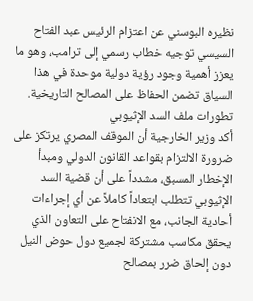نظيره البوسني عن اعتزام الرئيس عبد الفتاح السيسي توجيه خطاب رسمي إلى ترامب، وهو ما يعزز أهمية وجود رؤية دولية موحدة في هذا السياق تضمن الحفاظ على المصالح التاريخية.
تطورات ملف السد الإثيوبي
أكد وزير الخارجية أن الموقف المصري يرتكز على ضرورة الالتزام بقواعد القانون الدولي ومبدأ الإخطار المسبق، مشدداً على أن قضية السد الإثيوبي تتطلب ابتعاداً كاملاً عن أي إجراءات أحادية الجانب، مع الانفتاح على التعاون الذي يحقق مكاسب مشتركة لجميع دول حوض النيل دون إلحاق ضرر بمصالح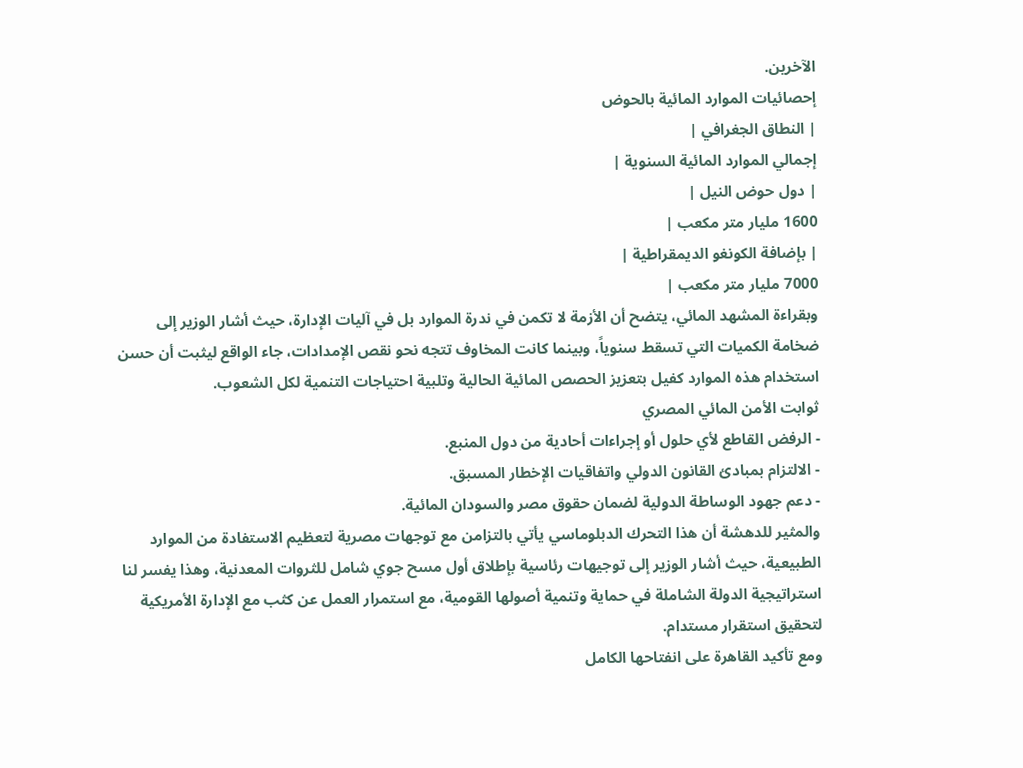الآخرين.
إحصائيات الموارد المائية بالحوض
| النطاق الجغرافي |
إجمالي الموارد المائية السنوية |
| دول حوض النيل |
1600 مليار متر مكعب |
| بإضافة الكونغو الديمقراطية |
7000 مليار متر مكعب |
وبقراءة المشهد المائي، يتضح أن الأزمة لا تكمن في ندرة الموارد بل في آليات الإدارة، حيث أشار الوزير إلى ضخامة الكميات التي تسقط سنوياً، وبينما كانت المخاوف تتجه نحو نقص الإمدادات، جاء الواقع ليثبت أن حسن استخدام هذه الموارد كفيل بتعزيز الحصص المائية الحالية وتلبية احتياجات التنمية لكل الشعوب.
ثوابت الأمن المائي المصري
- الرفض القاطع لأي حلول أو إجراءات أحادية من دول المنبع.
- الالتزام بمبادئ القانون الدولي واتفاقيات الإخطار المسبق.
- دعم جهود الوساطة الدولية لضمان حقوق مصر والسودان المائية.
والمثير للدهشة أن هذا التحرك الدبلوماسي يأتي بالتزامن مع توجهات مصرية لتعظيم الاستفادة من الموارد الطبيعية، حيث أشار الوزير إلى توجيهات رئاسية بإطلاق أول مسح جوي شامل للثروات المعدنية، وهذا يفسر لنا استراتيجية الدولة الشاملة في حماية وتنمية أصولها القومية، مع استمرار العمل عن كثب مع الإدارة الأمريكية لتحقيق استقرار مستدام.
ومع تأكيد القاهرة على انفتاحها الكامل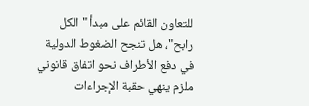للتعاون القائم على مبدأ "الكل رابح"، هل تنجح الضغوط الدولية في دفع الأطراف نحو اتفاق قانوني ملزم ينهي حقبة الإجراءات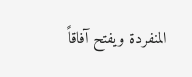المنفردة ويفتح آفاقاً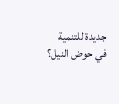جديدة للتنمية في حوض النيل؟